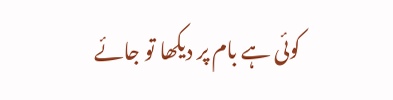کوئی ہے بام پر دیکھا تو جائے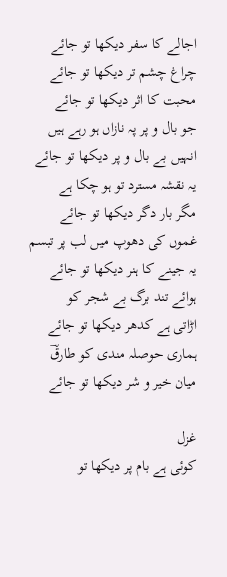اجالے کا سفر دیکھا تو جائے
چراغ چشم تر دیکھا تو جائے
محبت کا اثر دیکھا تو جائے
جو بال و پر پہ نازاں ہو رہے ہیں
انہیں بے بال و پر دیکھا تو جائے
یہ نقشہ مسترد تو ہو چکا ہے
مگر بار دگر دیکھا تو جائے
غموں کی دھوپ میں لب پر تبسم
یہ جینے کا ہنر دیکھا تو جائے
ہوائے تند برگ بے شجر کو
اڑاتی ہے کدھر دیکھا تو جائے
ہماری حوصلہ مندی کو طارقؔ
میان خیر و شر دیکھا تو جائے

غزل
کوئی ہے بام پر دیکھا تو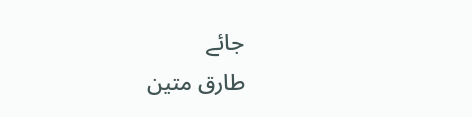جائے
طارق متین